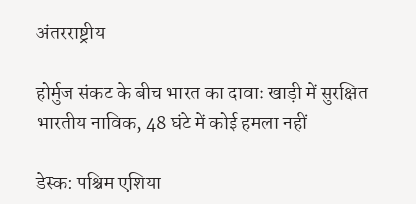अंतरराष्ट्रीय

होर्मुज संकट के बीच भारत का दावाः खाड़ी में सुरक्षित भारतीय नाविक, 48 घंटे में कोई हमला नहीं

डेस्क: पश्चिम एशिया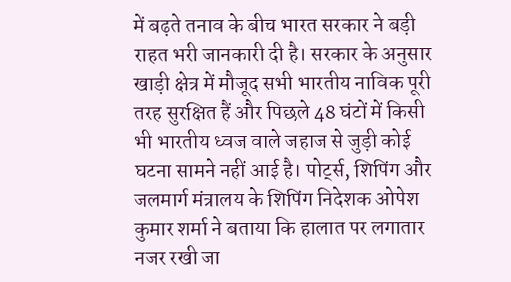में बढ़ते तनाव के बीच भारत सरकार ने बड़ी राहत भरी जानकारी दी है। सरकार के अनुसार खाड़ी क्षेत्र में मौजूद सभी भारतीय नाविक पूरी तरह सुरक्षित हैं और पिछले 48 घंटों में किसी भी भारतीय ध्वज वाले जहाज से जुड़ी कोई घटना सामने नहीं आई है। पोर्ट्स, शिपिंग और जलमार्ग मंत्रालय के शिपिंग निदेशक ओपेश कुमार शर्मा ने बताया कि हालात पर लगातार नजर रखी जा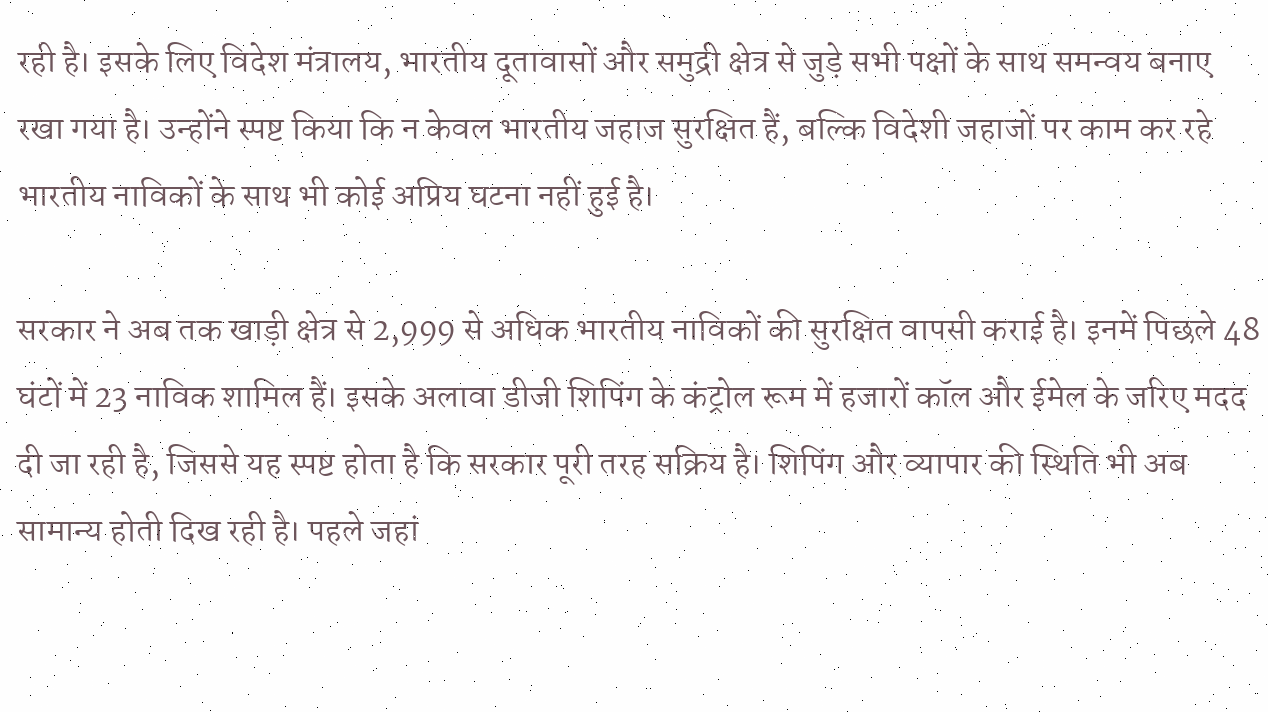रही है। इसके लिए विदेश मंत्रालय, भारतीय दूतावासों और समुद्री क्षेत्र से जुड़े सभी पक्षों के साथ समन्वय बनाए रखा गया है। उन्होंने स्पष्ट किया कि न केवल भारतीय जहाज सुरक्षित हैं, बल्कि विदेशी जहाजों पर काम कर रहे भारतीय नाविकों के साथ भी कोई अप्रिय घटना नहीं हुई है।

सरकार ने अब तक खाड़ी क्षेत्र से 2,999 से अधिक भारतीय नाविकों की सुरक्षित वापसी कराई है। इनमें पिछले 48 घंटों में 23 नाविक शामिल हैं। इसके अलावा डीजी शिपिंग के कंट्रोल रूम में हजारों कॉल और ईमेल के जरिए मदद दी जा रही है, जिससे यह स्पष्ट होता है कि सरकार पूरी तरह सक्रिय है। शिपिंग और व्यापार की स्थिति भी अब सामान्य होती दिख रही है। पहले जहां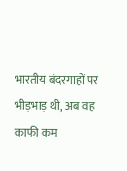भारतीय बंदरगाहों पर भीड़भाड़ थी, अब वह काफी कम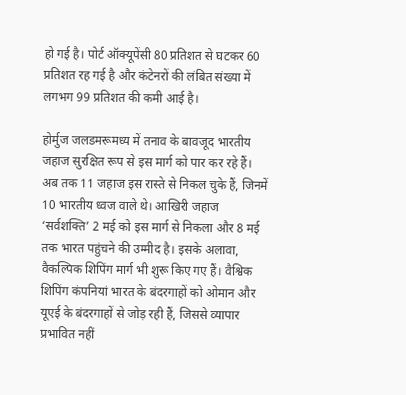हो गई है। पोर्ट ऑक्यूपेंसी 80 प्रतिशत से घटकर 60 प्रतिशत रह गई है और कंटेनरों की लंबित संख्या में लगभग 99 प्रतिशत की कमी आई है।

होर्मुज जलडमरूमध्य में तनाव के बावजूद भारतीय जहाज सुरक्षित रूप से इस मार्ग को पार कर रहे हैं। अब तक 11 जहाज इस रास्ते से निकल चुके हैं, जिनमें 10 भारतीय ध्वज वाले थे। आखिरी जहाज ‘सर्वशक्ति’ 2 मई को इस मार्ग से निकला और 8 मई तक भारत पहुंचने की उम्मीद है। इसके अलावा, वैकल्पिक शिपिंग मार्ग भी शुरू किए गए हैं। वैश्विक शिपिंग कंपनियां भारत के बंदरगाहों को ओमान और यूएई के बंदरगाहों से जोड़ रही हैं, जिससे व्यापार प्रभावित नहीं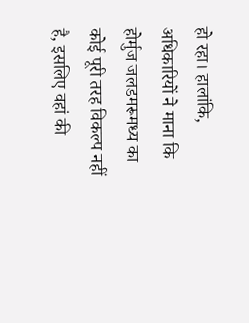हो रहा। हालांकि, अधिकारियों ने माना कि होर्मुज जलडमरूमध्य का कोई पूरी तरह विकल्प नहीं है, इसलिए वहां की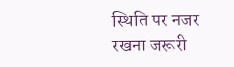स्थिति पर नजर रखना जरूरी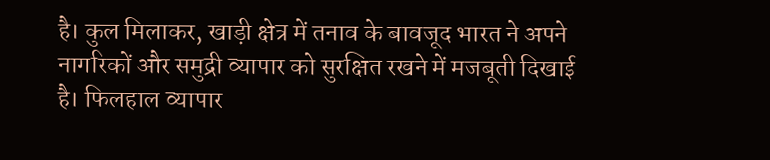है। कुल मिलाकर, खाड़ी क्षेत्र में तनाव के बावजूद भारत ने अपने नागरिकों और समुद्री व्यापार को सुरक्षित रखने में मजबूती दिखाई है। फिलहाल व्यापार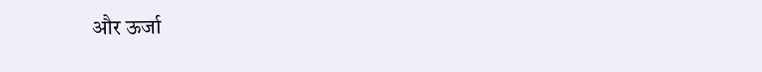और ऊर्जा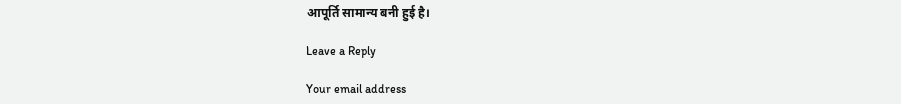आपूर्ति सामान्य बनी हुई है।

Leave a Reply

Your email address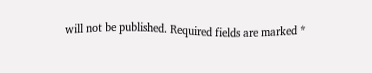will not be published. Required fields are marked *